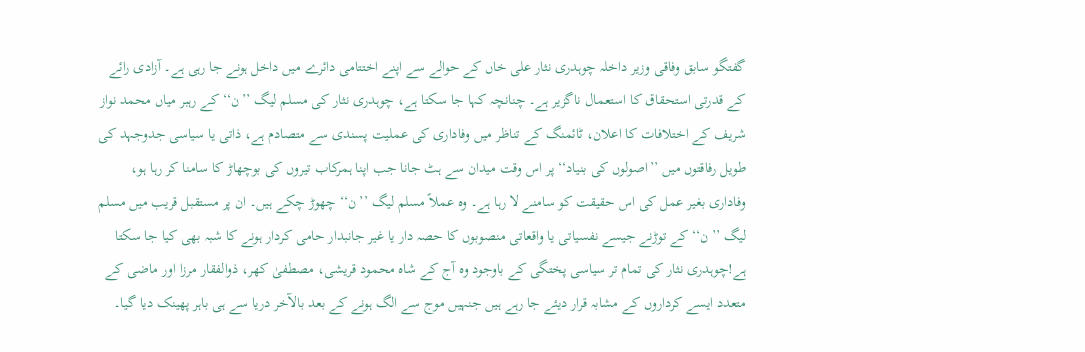گفتگو سابق وفاقی وزیر داخلہ چوہدری نثار علی خاں کے حوالے سے اپنے اختتامی دائرے میں داخل ہونے جا رہی ہے۔ آزادی رائے کے قدرتی استحقاق کا استعمال ناگزیر ہے۔ چنانچہ کہا جا سکتا ہے، چوہدری نثار کی مسلم لیگ ’’ن‘‘ کے رہبر میاں محمد نواز شریف کے اختلافات کا اعلان، ٹائمنگ کے تناظر میں وفاداری کی عملیت پسندی سے متصادم ہے، ذاتی یا سیاسی جدوجہد کی طویل رفاقتوں میں ’’اصولوں کی بنیاد‘‘ پر اس وقت میدان سے ہٹ جانا جب اپنا ہمرکاب تیروں کی بوچھاڑ کا سامنا کر رہا ہو، وفاداری بغیر عمل کی اس حقیقت کو سامنے لا رہا ہے۔ وہ عملاً مسلم لیگ ’’ن‘‘ چھوڑ چکے ہیں۔ ان پر مستقبل قریب میں مسلم لیگ ’’ن‘‘ کے توڑنے جیسے نفسیاتی یا واقعاتی منصوبوں کا حصہ دار یا غیر جانبدار حامی کردار ہونے کا شبہ بھی کیا جا سکتا ہے!چوہدری نثار کی تمام تر سیاسی پختگی کے باوجود وہ آج کے شاہ محمود قریشی، مصطفیٰ کھر، ذوالفقار مرزا اور ماضی کے متعدد ایسے کرداروں کے مشابہ قرار دیئے جا رہے ہیں جنہیں موج سے الگ ہونے کے بعد بالآخر دریا سے ہی باہر پھینک دیا گیا۔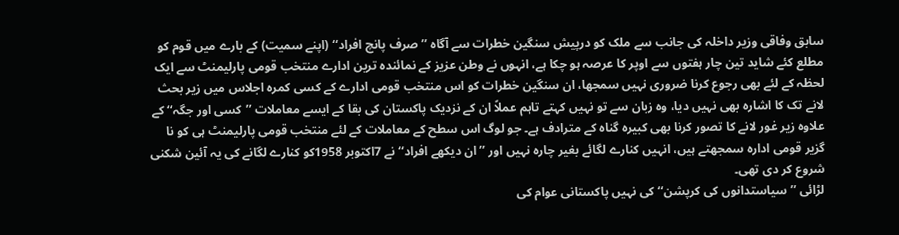سابق وفاقی وزیر داخلہ کی جانب سے ملک کو درپیش سنگین خطرات سے آگاہ ’’صرف پانچ افراد‘‘ (اپنے سمیت) کے بارے میں قوم کو مطلع کئے شاید تین چار ہفتوں سے اوپر کا عرصہ ہو چکا ہے، انہوں نے وطن عزیز کے نمائندہ ترین ادارے منتخب قومی پارلیمنٹ سے ایک لحظہ کے لئے بھی رجوع کرنا ضروری نہیں سمجھا، ان سنگین خطرات کو اس منتخب قومی ادارے کے کسی کمرہ اجلاس میں زیر بحث لانے تک کا اشارہ بھی نہیں دیا، وہ زبان سے تو نہیں کہتے تاہم عملاً ان کے نزدیک پاکستان کی بقا کے ایسے معاملات ’’کسی اور جگہ‘‘ کے علاوہ زیر غور لانے کا تصور کرنا بھی کبیرہ گناہ کے مترادف ہے۔ جو لوگ اس سطح کے معاملات کے لئے منتخب قومی پارلیمنٹ ہی کو نا گزیر قومی ادارہ سمجھتے ہیں، انہیں کنارے لگائے بغیر چارہ نہیں اور ’’ان دیکھے افراد‘‘ نے 7اکتوبر 1958کو کنارے لگانے کی یہ آئین شکنی شروع کر دی تھی۔
لڑائی ’’سیاستدانوں کی کرپشن‘‘ کی نہیں پاکستانی عوام کی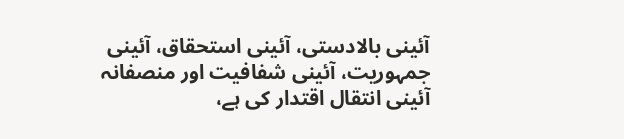آئینی بالادستی، آئینی استحقاق، آئینی جمہوریت، آئینی شفافیت اور منصفانہ آئینی انتقال اقتدار کی ہے،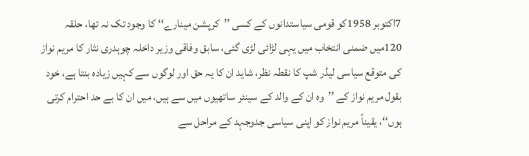7اکتوبر 1958کو قومی سیاستدانوں کے کسی ’’کرپشن مینارے‘‘ کا وجود تک نہ تھا، حلقہ 120میں ضمنی انتخاب میں یہی لڑائی لڑی گئی، سابق وفاقی وزیر داخلہ چوہدری نثار کا مریم نواز کی متوقع سیاسی لیڈر شپ کا نقطہ نظر، شاید ان کا یہ حق اور لوگوں سے کہیں زیادہ بنتا ہے، خود بقول مریم نواز کے ’’وہ ان کے والد کے سینئر ساتھیوں میں سے ہیں، میں ان کا بے حد احترام کرتی ہوں‘‘، یقیناً مریم نواز کو اپنی سیاسی جدوجہد کے مراحل سے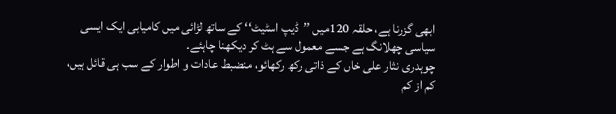ابھی گزرنا ہے، حلقہ 120میں ’’ڈیپ اسٹیٹ‘‘ کے ساتھ لڑائی میں کامیابی ایک ایسی سیاسی چھلانگ ہے جسے معمول سے ہٹ کر دیکھنا چاہئے۔
چوہدری نثار علی خاں کے ذاتی رکھ رکھائو، منضبط عادات و اطوار کے سب ہی قائل ہیں، کم از کم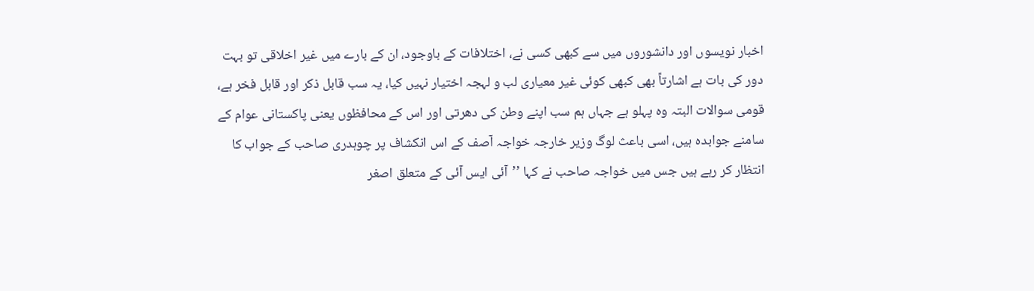اخبار نویسوں اور دانشوروں میں سے کبھی کسی نے، اختلافات کے باوجود، ان کے بارے میں غیر اخلاقی تو بہت دور کی بات ہے اشارتاً بھی کبھی کوئی غیر معیاری لب و لہجہ اختیار نہیں کیا، یہ سب قابل ذکر اور قابل فخر ہے، قومی سوالات البتہ وہ پہلو ہے جہاں ہم سب اپنے وطن کی دھرتی اور اس کے محافظوں یعنی پاکستانی عوام کے سامنے جوابدہ ہیں، اسی باعث لوگ وزیر خارجہ خواجہ آصف کے اس انکشاف پر چوہدری صاحب کے جواب کا انتظار کر رہے ہیں جس میں خواجہ صاحب نے کہا ’’آئی ایس آئی کے متعلق اصغر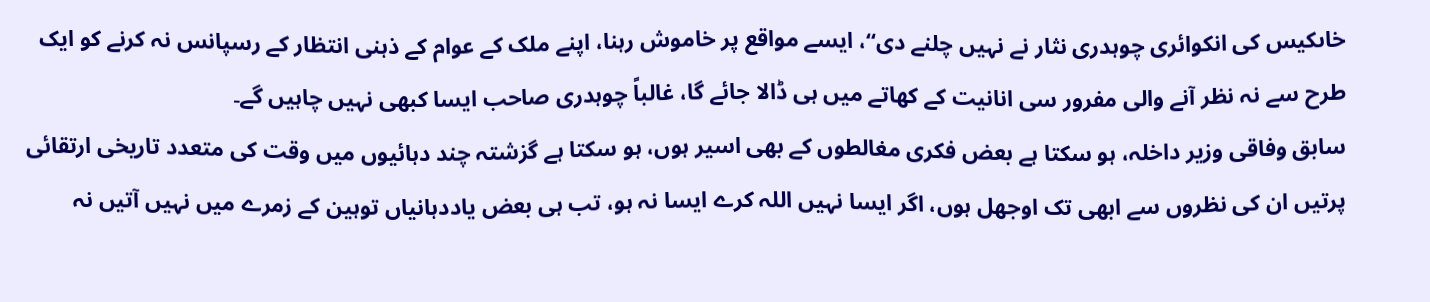خاںکیس کی انکوائری چوہدری نثار نے نہیں چلنے دی‘‘، ایسے مواقع پر خاموش رہنا، اپنے ملک کے عوام کے ذہنی انتظار کے رسپانس نہ کرنے کو ایک طرح سے نہ نظر آنے والی مفرور سی انانیت کے کھاتے میں ہی ڈالا جائے گا، غالباً چوہدری صاحب ایسا کبھی نہیں چاہیں گے۔
سابق وفاقی وزیر داخلہ، ہو سکتا ہے بعض فکری مغالطوں کے بھی اسیر ہوں، ہو سکتا ہے گزشتہ چند دہائیوں میں وقت کی متعدد تاریخی ارتقائی پرتیں ان کی نظروں سے ابھی تک اوجھل ہوں، اگر ایسا نہیں اللہ کرے ایسا نہ ہو، تب ہی بعض یاددہانیاں توہین کے زمرے میں نہیں آتیں نہ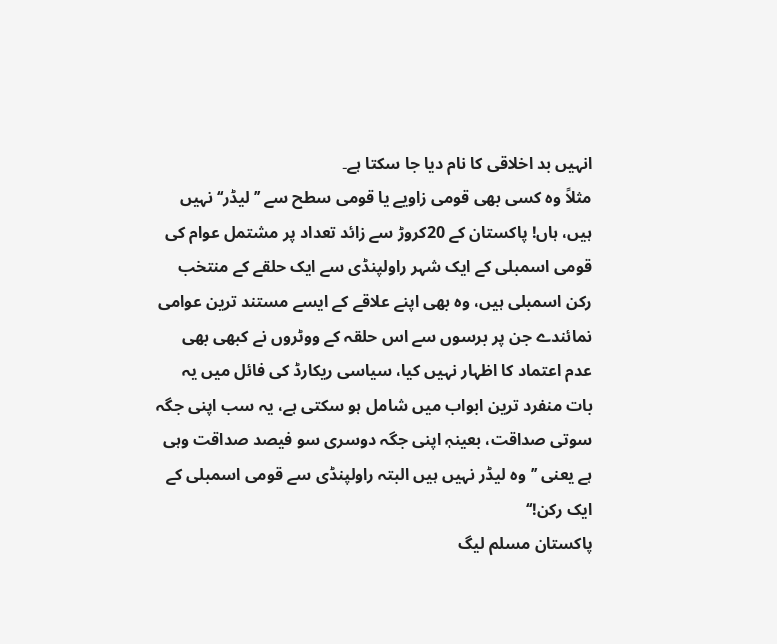انہیں بد اخلاقی کا نام دیا جا سکتا ہے۔
مثلاً وہ کسی بھی قومی زاویے یا قومی سطح سے ’’لیڈر‘‘ نہیں ہیں، ہاں! پاکستان کے 20کروڑ سے زائد تعداد پر مشتمل عوام کی قومی اسمبلی کے ایک شہر راولپنڈی سے ایک حلقے کے منتخب رکن اسمبلی ہیں، وہ بھی اپنے علاقے کے ایسے مستند ترین عوامی نمائندے جن پر برسوں سے اس حلقہ کے ووٹروں نے کبھی بھی عدم اعتماد کا اظہار نہیں کیا، سیاسی ریکارڈ کی فائل میں یہ بات منفرد ترین ابواب میں شامل ہو سکتی ہے، یہ سب اپنی جگہ سوتی صداقت، بعینہٖ اپنی جگہ دوسری سو فیصد صداقت وہی ہے یعنی ’’وہ لیڈر نہیں ہیں البتہ راولپنڈی سے قومی اسمبلی کے ایک رکن!‘‘
پاکستان مسلم لیگ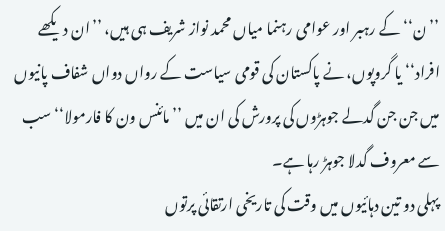’’ن‘‘ کے رہبر اور عوامی رہنما میاں محمد نواز شریف ہی ہیں، ’’ان دیکھے افراد‘‘ یا گروپوں، نے پاکستان کی قومی سیاست کے رواں دواں شفاف پانیوں میں جن جن گدلے جوہڑوں کی پرورش کی ان میں ’’مائنس ون کا فارمولا‘‘ سب سے معروف گدلا جوہڑ رہا ہے۔
پہلی دو تین دہائیوں میں وقت کی تاریخی ارتقائی پرتوں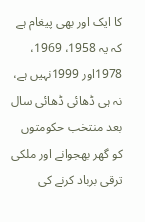کا ایک اور بھی پیغام ہے کہ یہ 1958، 1969، 1978اور 1999نہیں ہے، نہ ہی ڈھائی ڈھائی سال بعد منتخب حکومتوں کو گھر بھجوانے اور ملکی ترقی برباد کرنے کی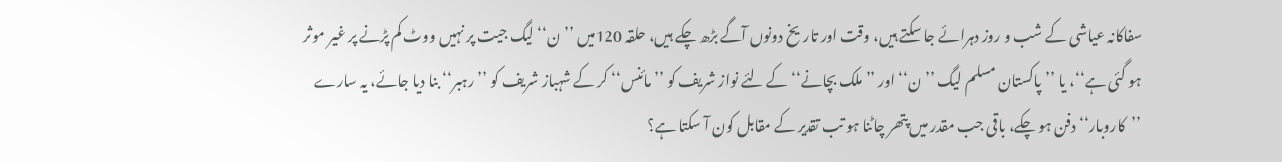سفاکانہ عیاشی کے شب و روز دہرائے جا سکتے ہیں، وقت اور تاریخ دونوں آگے بڑھ چکے ہیں، حلقہ 120میں ’’ن‘‘ لیگ جیت پر نہیں ووٹ کم پڑنے پر غیر موثر ہو گئی ہے‘‘، یا ’’پاکستان مسلم لیگ ’’ن‘‘ اور ’’ملک بچانے‘‘ کے لئے نواز شریف کو ’’مائنس‘‘ کر کے شہباز شریف کو ’’رہبر‘‘ بنا دیا جائے، یہ سارے ’’کاروبار‘‘ دفن ہو چکے، باقی جب مقدر میں پتھر چاٹنا ہو تب تقدیر کے مقابل کون آ سکتا ہے؟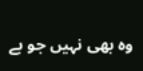وہ بھی نہیں جو بے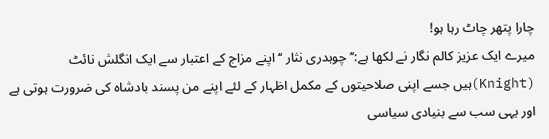چارا پتھر چاٹ رہا ہو!
میرے ایک عزیز کالم نگار نے لکھا ہے:’’چوہدری نثار ‘‘ اپنے مزاج کے اعتبار سے ایک انگلش نائٹ (Knight)ہیں جسے اپنی صلاحیتوں کے مکمل اظہار کے لئے اپنے من پسند بادشاہ کی ضرورت ہوتی ہے اور یہی سب سے بنیادی سیاسی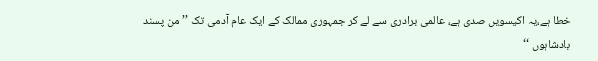خطا ہے،یہ اکیسویں صدی ہے، عالمی برادری سے لے کر جمہوری ممالک کے ایک عام آدمی تک ’’من پسند بادشاہوں ‘‘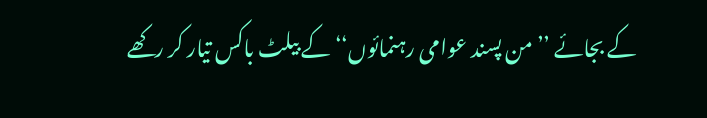کے بجائے ’’من پسند عوامی رہنمائوں‘‘ کے بیلٹ باکس تیار کر رکھے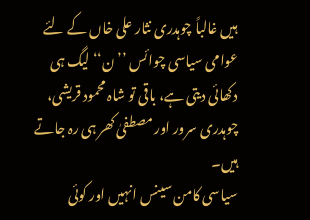ہیں غالباً چوہدری نثار علی خاں کے لئے عوامی سیاسی چوائس ’’ن‘‘ لیگ ہی دکھائی دیتی ہے، باقی تو شاہ محمود قریشی، چوہدری سرور اور مصطفیٰ کھر ہی رہ جاتے ہیں۔
سیاسی کامن سینس انہیں اور کوئی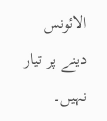الائونس دینے پر تیار نہیں۔